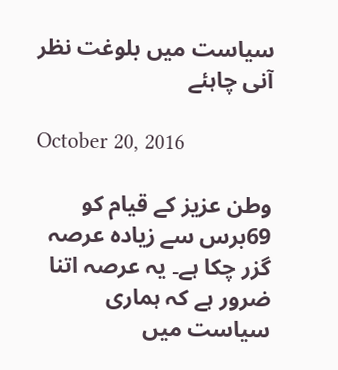سیاست میں بلوغت نظر آنی چاہئے

October 20, 2016

وطن عزیز کے قیام کو 69برس سے زیادہ عرصہ گزر چکا ہے۔ یہ عرصہ اتنا ضرور ہے کہ ہماری سیاست میں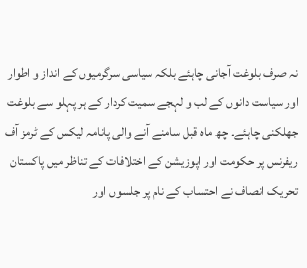نہ صرف بلوغت آجانی چاہئے بلکہ سیاسی سرگرمیوں کے انداز و اطوار اور سیاست دانوں کے لب و لہجے سمیت کردار کے ہر پہلو سے بلوغت جھلکنی چاہئے۔ چھ ماہ قبل سامنے آنے والی پانامہ لیکس کے ٹرمز آف ریفرنس پر حکومت اور اپوزیشن کے اختلافات کے تناظر میں پاکستان تحریک انصاف نے احتساب کے نام پر جلسوں اور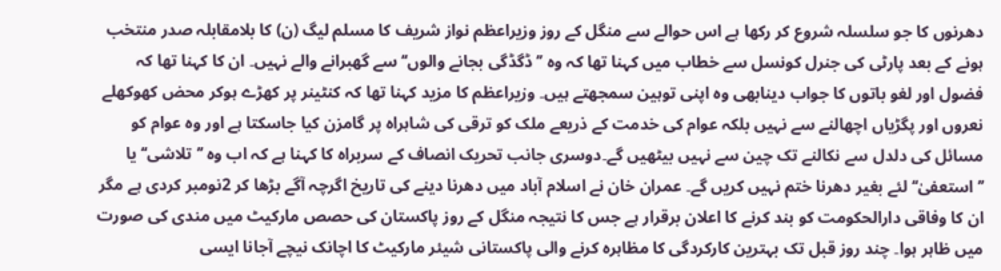دھرنوں کا جو سلسلہ شروع کر رکھا ہے اس حوالے سے منگل کے روز وزیراعظم نواز شریف کا مسلم لیگ (ن) کا بلامقابلہ صدر منتخب ہونے کے بعد پارٹی کی جنرل کونسل سے خطاب میں کہنا تھا کہ وہ ’’ڈگڈگی بجانے والوں‘‘ سے گھبرانے والے نہیں۔ ان کا کہنا تھا کہ فضول اور لغو باتوں کا جواب دینابھی وہ اپنی توہین سمجھتے ہیں۔ وزیراعظم کا مزید کہنا تھا کہ کنٹینر پر کھڑے ہوکر محض کھوکھلے نعروں اور پگڑیاں اچھالنے سے نہیں بلکہ عوام کی خدمت کے ذریعے ملک کو ترقی کی شاہراہ پر گامزن کیا جاسکتا ہے اور وہ عوام کو مسائل کی دلدل سے نکالنے تک چین سے نہیں بیٹھیں گے۔دوسری جانب تحریک انصاف کے سربراہ کا کہنا ہے کہ اب وہ ’’تلاشی‘‘ یا ’’استعفیٰ‘‘ لئے بغیر دھرنا ختم نہیں کریں گے۔ عمران خان نے اسلام آباد میں دھرنا دینے کی تاریخ اگرچہ آگے بڑھا کر 2نومبر کردی ہے مگر ان کا وفاقی دارالحکومت کو بند کرنے کا اعلان برقرار ہے جس کا نتیجہ منگل کے روز پاکستان کی حصص مارکیٹ میں مندی کی صورت میں ظاہر ہوا۔ چند روز قبل تک بہترین کارکردگی کا مظاہرہ کرنے والی پاکستانی شیئر مارکیٹ کا اچانک نیچے آجانا ایسی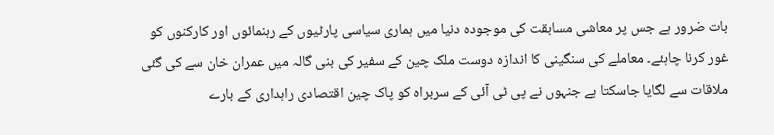بات ضرور ہے جس پر معاشی مسابقت کی موجودہ دنیا میں ہماری سیاسی پارٹیوں کے رہنمائوں اور کارکنوں کو غور کرنا چاہئے۔ معاملے کی سنگینی کا اندازہ دوست ملک چین کے سفیر کی بنی گالہ میں عمران خان سے کی گئی ملاقات سے لگایا جاسکتا ہے جنہوں نے پی ٹی آئی کے سربراہ کو پاک چین اقتصادی راہداری کے بارے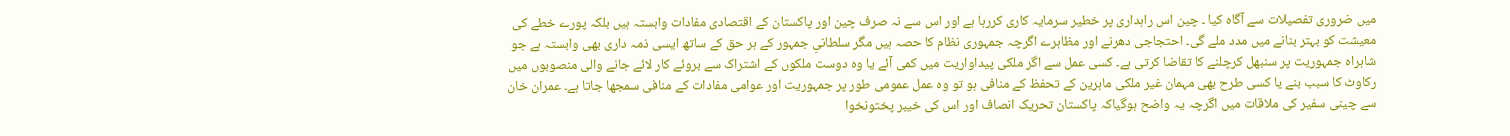میں ضروری تفصیلات سے آگاہ کیا ۔ چین اس راہداری پر خطیر سرمایہ کاری کررہا ہے اور اس سے نہ صرف چین اور پاکستان کے اقتصادی مفادات وابستہ ہیں بلکہ پورے خطے کی معیشت کو بہتر بنانے میں مدد ملے گی۔ احتجاجی دھرنے اور مظاہرے اگرچہ جمہوری نظام کا حصہ ہیں مگر سلطانیِ جمہور کے ہر حق کے ساتھ ایسی ذمہ داری بھی وابستہ ہے جو شاہراہ جمہوریت پر سنبھل کرچلنے کا تقاضا کرتی ہے۔ کسی عمل سے اگر ملکی پیداواریت میں کمی آئے یا وہ دوست ملکوں کے اشتراک سے بروئے کار لائے جانے والی منصوبوں میں رکاوٹ کا سبب بنے یا کسی طرح بھی مہمان غیر ملکی ماہرین کے تحفظ کے منافی ہو تو وہ عمل عمومی طور پر جمہوریت اور عوامی مفادات کے منافی سمجھا جاتا ہے۔ عمران خان سے چینی سفیر کی ملاقات میں اگرچہ یہ واضح ہوگیاکہ پاکستان تحریک انصاف اور اس کی خیبر پختونخوا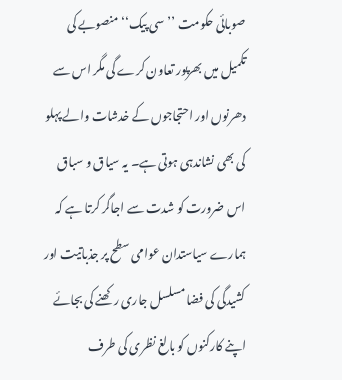صوبائی حکومت ’’سی پیک‘‘ منصوبے کی تکمیل میں بھرپور تعاون کرے گی مگر اس سے دھرنوں اور احتجاجوں کے خدشات والے پہلو کی بھی نشاندہی ہوتی ہے۔ یہ سیاق و سباق اس ضرورت کو شدت سے اجاگر کرتا ہے کہ ہمارے سیاستدان عوامی سطح پر جذباتیت اور کشیدگی کی فضا مسلسل جاری رکھنے کی بجائے اپنے کارکنوں کو بالغ نظری کی طرف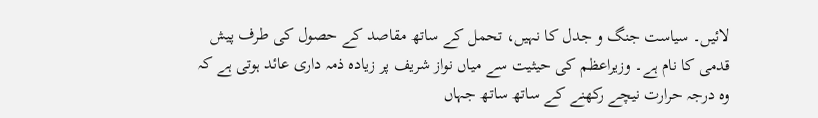لائیں۔ سیاست جنگ و جدل کا نہیں، تحمل کے ساتھ مقاصد کے حصول کی طرف پیش قدمی کا نام ہے۔ وزیراعظم کی حیثیت سے میاں نواز شریف پر زیادہ ذمہ داری عائد ہوتی ہے کہ وہ درجہ حرارت نیچے رکھنے کے ساتھ ساتھ جہاں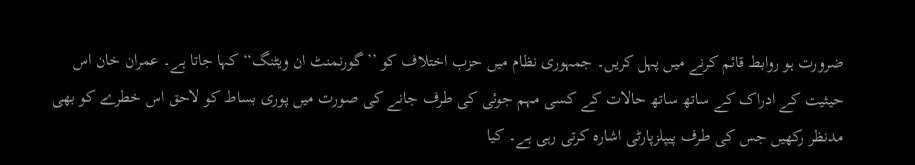ضرورت ہو روابط قائم کرنے میں پہل کریں۔ جمہوری نظام میں حزب اختلاف کو ’’گورنمنٹ ان ویٹنگ‘‘ کہا جاتا ہے۔ عمران خان اس حیثیت کے ادراک کے ساتھ ساتھ حالات کے کسی مہم جوئی کی طرف جانے کی صورت میں پوری بساط کو لاحق اس خطرے کو بھی مدنظر رکھیں جس کی طرف پیپلزپارٹی اشارہ کرتی رہی ہے۔ کیا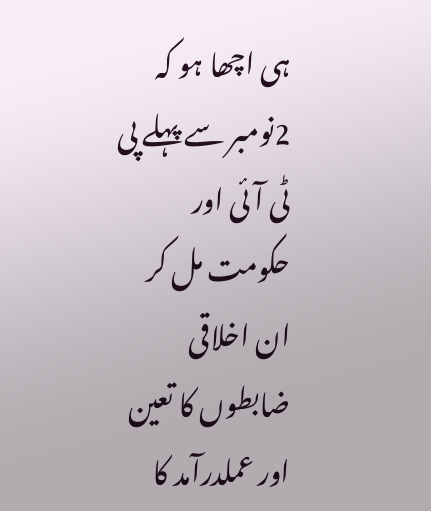ہی اچھا ہو کہ 2نومبر سے پہلے پی ٹی آئی اور حکومت مل کر ان اخلاقی ضابطوں کا تعین اور عملدرآمد کا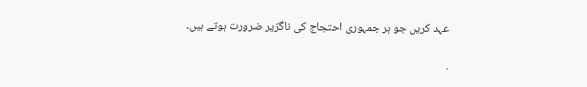عہد کریں جو ہر جمہوری احتجاج کی ناگزیر ضرورت ہوتے ہیں۔

.